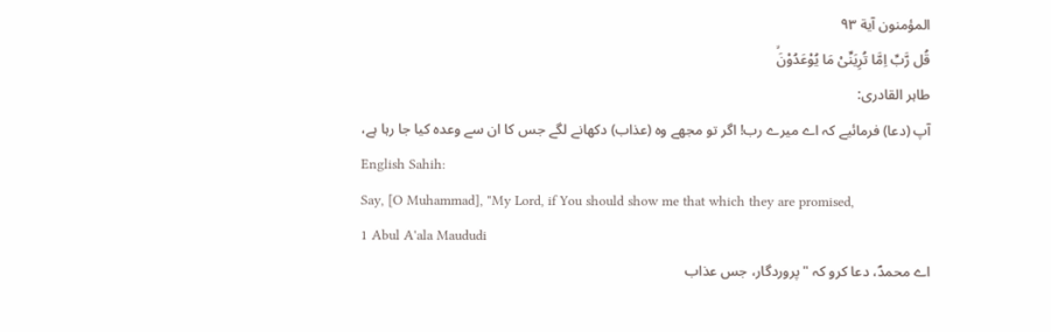المؤمنون آية ۹۳
قُل رَّبِّ اِمَّا تُرِيَنِّىْ مَا يُوْعَدُوْنَۙ
طاہر القادری:
آپ (دعا) فرمائیے کہ اے میرے رب! اگر تو مجھے وہ (عذاب) دکھانے لگے جس کا ان سے وعدہ کیا جا رہا ہے،
English Sahih:
Say, [O Muhammad], "My Lord, if You should show me that which they are promised,
1 Abul A'ala Maududi
اے محمدؐ، دعا کرو کہ "پروردگار، جس عذاب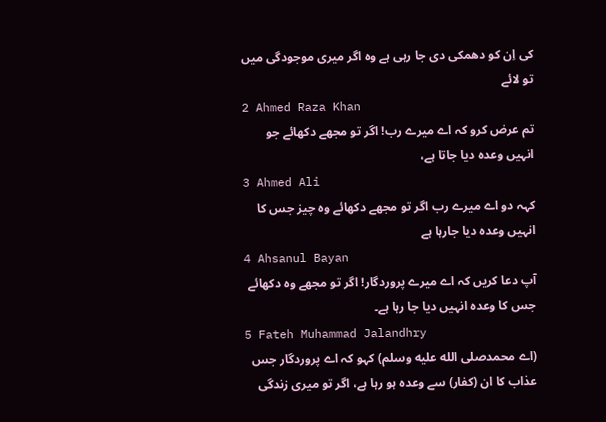کی اِن کو دھمکی دی جا رہی ہے وہ اگر میری موجودگی میں تو لائے
2 Ahmed Raza Khan
تم عرض کرو کہ اے میرے رب! اگر تو مجھے دکھائے جو انہیں وعدہ دیا جاتا ہے،
3 Ahmed Ali
کہہ دو اے میرے رب اگر تو مجھے دکھائے وہ چیز جس کا انہیں وعدہ دیا جارہا ہے
4 Ahsanul Bayan
آپ دعا کریں کہ اے میرے پروردگار! اگر تو مجھے وہ دکھائے جس کا وعدہ انہیں دیا جا رہا ہے۔
5 Fateh Muhammad Jalandhry
(اے محمدصلى الله عليه وسلم) کہو کہ اے پروردگار جس عذاب کا ان (کفار) سے وعدہ ہو رہا ہے، اگر تو میری زندگی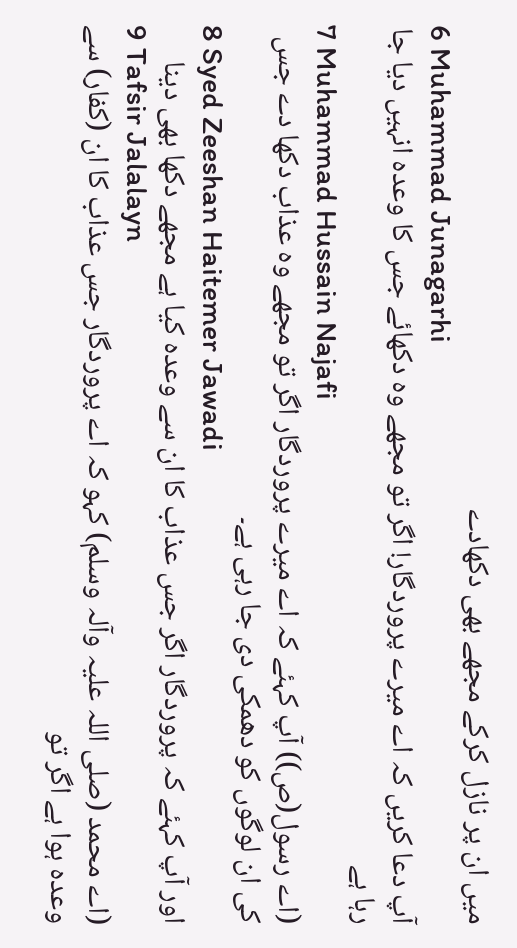میں ان پر نازل کرکے مجھے بھی دکھادے
6 Muhammad Junagarhi
آپ دعا کریں کہ اے میرے پروردگار! اگر تو مجھے وه دکھائے جس کا وعده انہیں دیا جا رہا ہے
7 Muhammad Hussain Najafi
(اے رسول(ص)) آپ کہئے کہ اے میرے پروردگار اگر تو مجھے وہ عذاب دکھا دے جس کی ان لوگوں کو دھمکی دی جا رہی ہے۔
8 Syed Zeeshan Haitemer Jawadi
اور آپ کہئے کہ پروردگار اگر جس عذاب کا ان سے وعدہ کیا ہے مجھے دکھا بھی دینا
9 Tafsir Jalalayn
(اے محمد (صلی اللہ علیہ وآلہ وسلم) کہو کہ اے پروردگار جس عذاب کا ان (کفار) سے وعدہ ہوا ہے اگر تو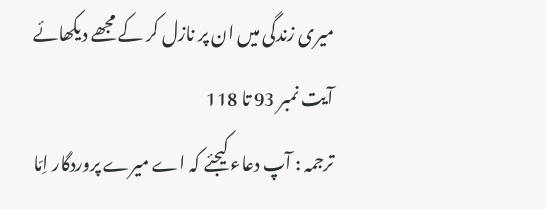میری زندگی میں ان پر نازل کر کے مجھے دیکھائے
آیت نمبر 93 تا 118
ترجمہ : آپ دعاء کیجئے کہ اے میرے پروردگار اِمّا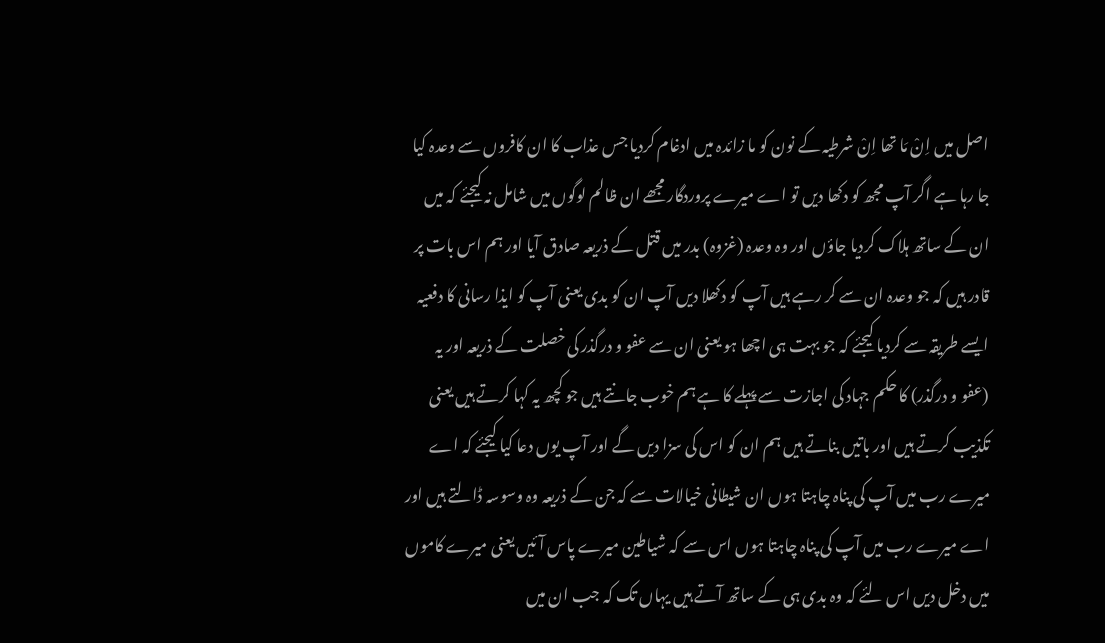اصل میں اِنْ مَا تھا اِنْ شرطیہ کے نون کو ما زائدہ میں ادغام کردیا جس عذاب کا ان کافروں سے وعدہ کیا جا رہا ہے اگر آپ مجھ کو دکھا دیں تو اے میرے پروردگار مجھے ان ظالم لوگوں میں شامل نہ کیجئے کہ میں ان کے ساتھ ہلاک کردیا جاؤں اور وہ وعدہ (غزوہ) بدر میں قتل کے ذریعہ صادق آیا اور ہم اس بات پر قادر ہیں کہ جو وعدہ ان سے کر رہے ہیں آپ کو دکھلا دیں آپ ان کو بدی یعنی آپ کو ایذا رسانی کا دفعیہ ایسے طریقہ سے کردیا کیجئے کہ جو بہت ہی اچھا ہو یعنی ان سے عفو و درگذر کی خصلت کے ذریعہ اور یہ (عفو و درگذر) کا حکم جہاد کی اجازت سے پہلے کا ہے ہم خوب جانتے ہیں جو کچھ یہ کہا کرتے ہیں یعنی تکذیب کرتے ہیں اور باتیں بناتے ہیں ہم ان کو اس کی سزا دیں گے اور آپ یوں دعا کیا کیجئے کہ اے میرے رب میں آپ کی پناہ چاہتا ہوں ان شیطانی خیالات سے کہ جن کے ذریعہ وہ وسوسہ ڈالتے ہیں اور اے میرے رب میں آپ کی پناہ چاہتا ہوں اس سے کہ شیاطین میرے پاس آئیں یعنی میرے کاموں میں دخل دیں اس لئے کہ وہ بدی ہی کے ساتھ آتے ہیں یہاں تک کہ جب ان میں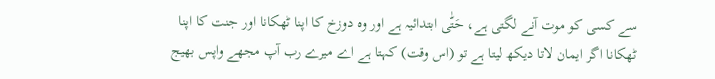سے کسی کو موت آنے لگتی ہے، حَتّٰی ابتدائیہ ہے اور وہ دوزخ کا اپنا ٹھکانا اور جنت کا اپنا ٹھکانا اگر ایمان لاتا دیکھ لیتا ہے تو (اس وقت) کہتا ہے اے میرے رب آپ مجھے واپس بھیج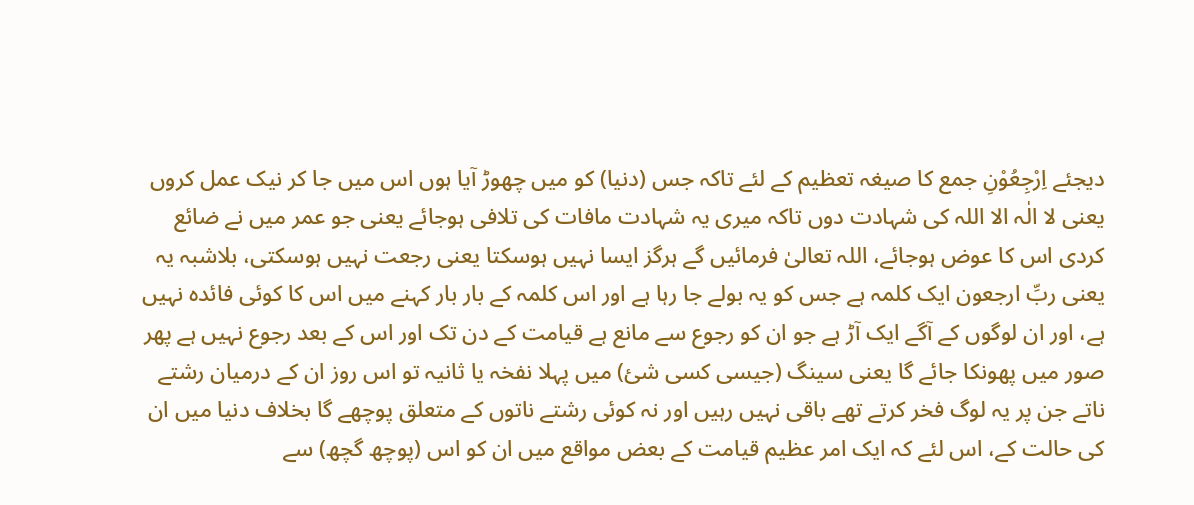دیجئے اِرْجِعُوْنِ جمع کا صیغہ تعظیم کے لئے تاکہ جس (دنیا) کو میں چھوڑ آیا ہوں اس میں جا کر نیک عمل کروں یعنی لا الٰہ الا اللہ کی شہادت دوں تاکہ میری یہ شہادت مافات کی تلافی ہوجائے یعنی جو عمر میں نے ضائع کردی اس کا عوض ہوجائے، اللہ تعالیٰ فرمائیں گے ہرگز ایسا نہیں ہوسکتا یعنی رجعت نہیں ہوسکتی، بلاشبہ یہ یعنی ربِّ ارجعون ایک کلمہ ہے جس کو یہ بولے جا رہا ہے اور اس کلمہ کے بار بار کہنے میں اس کا کوئی فائدہ نہیں ہے، اور ان لوگوں کے آگے ایک آڑ ہے جو ان کو رجوع سے مانع ہے قیامت کے دن تک اور اس کے بعد رجوع نہیں ہے پھر صور میں پھونکا جائے گا یعنی سینگ (جیسی کسی شئ) میں پہلا نفخہ یا ثانیہ تو اس روز ان کے درمیان رشتے ناتے جن پر یہ لوگ فخر کرتے تھے باقی نہیں رہیں اور نہ کوئی رشتے ناتوں کے متعلق پوچھے گا بخلاف دنیا میں ان کی حالت کے، اس لئے کہ ایک امر عظیم قیامت کے بعض مواقع میں ان کو اس (پوچھ گچھ) سے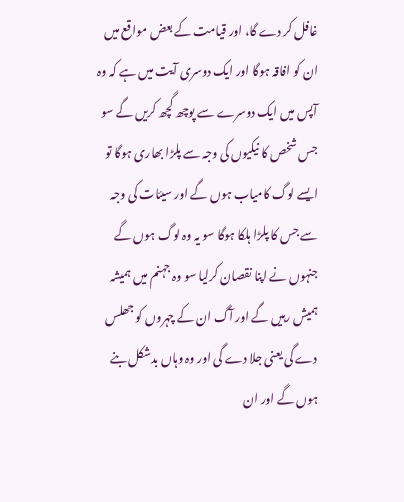غافل کر دے گا، اور قیامت کے بعض مواقع میں ان کو افاقہ ہوگا اور ایک دوسری آیت میں ہے کہ وہ آپس میں ایک دوسرے سے پوچھ گچھ کریں گے سو جس شخص کا نیکیوں کی وجہ سے پلڑا بھاری ہوگا تو ایسے لوگ کامیاب ہوں گے اور سیئات کی وجہ سے جس کا پلڑا ہلکا ہوگا سو یہ وہ لوگ ہوں گے جنہوں نے اپنا نقصان کرلیا سو وہ جہنم میں ہمیشہ ہمیش رہیں گے اور آگ ان کے چہروں کو جھلس دے گی یعنی جلا دے گی اور وہ وہاں بدشکل بنے ہوں گے اور ان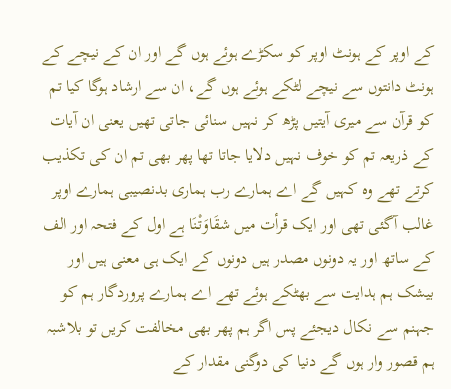کے اوپر کے ہونٹ اوپر کو سکڑے ہوئے ہوں گے اور ان کے نیچے کے ہونٹ دانتوں سے نیچے لٹکے ہوئے ہوں گے، ان سے ارشاد ہوگا کیا تم کو قرآن سے میری آیتیں پڑھ کر نہیں سنائی جاتی تھیں یعنی ان آیات کے ذریعہ تم کو خوف نہیں دلایا جاتا تھا پھر بھی تم ان کی تکذیب کرتے تھے وہ کہیں گے اے ہمارے رب ہماری بدنصیبی ہمارے اوپر غالب آگئی تھی اور ایک قرأت میں شقَاوَتْنَا ہے اول کے فتحہ اور الف کے ساتھ اور یہ دونوں مصدر ہیں دونوں کے ایک ہی معنی ہیں اور بیشک ہم ہدایت سے بھٹکے ہوئے تھے اے ہمارے پروردگار ہم کو جہنم سے نکال دیجئے پس اگر ہم پھر بھی مخالفت کریں تو بلاشبہ ہم قصور وار ہوں گے دنیا کی دوگنی مقدار کے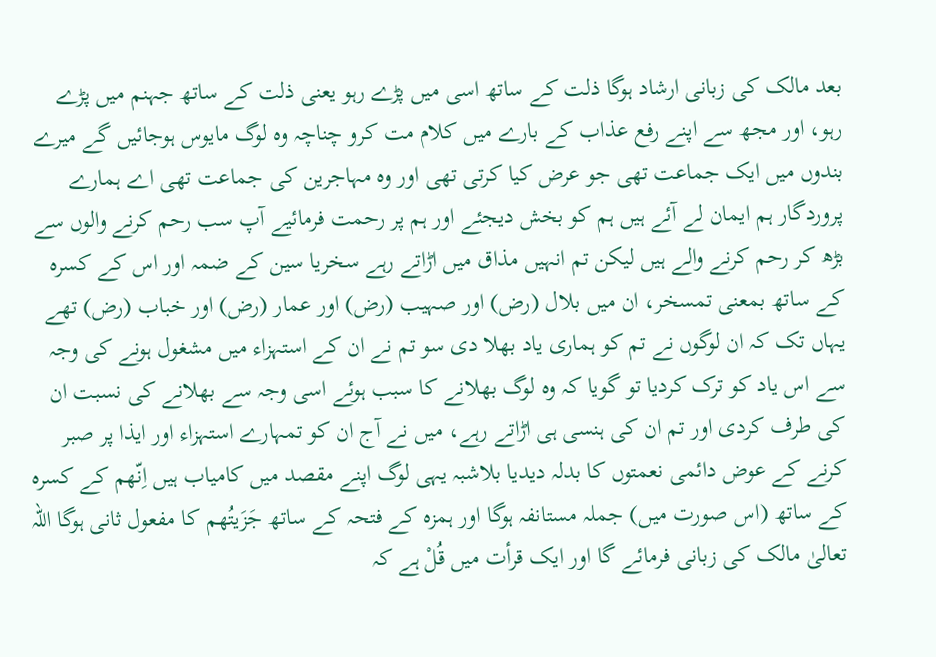بعد مالک کی زبانی ارشاد ہوگا ذلت کے ساتھ اسی میں پڑے رہو یعنی ذلت کے ساتھ جہنم میں پڑے رہو، اور مجھ سے اپنے رفع عذاب کے بارے میں کلام مت کرو چناچہ وہ لوگ مایوس ہوجائیں گے میرے بندوں میں ایک جماعت تھی جو عرض کیا کرتی تھی اور وہ مہاجرین کی جماعت تھی اے ہمارے پروردگار ہم ایمان لے آئے ہیں ہم کو بخش دیجئے اور ہم پر رحمت فرمائیے آپ سب رحم کرنے والوں سے بڑھ کر رحم کرنے والے ہیں لیکن تم انہیں مذاق میں اڑاتے رہے سخریا سین کے ضمہ اور اس کے کسرہ کے ساتھ بمعنی تمسخر، ان میں بلال (رض) اور صہیب (رض) اور عمار (رض) اور خباب (رض) تھے یہاں تک کہ ان لوگوں نے تم کو ہماری یاد بھلا دی سو تم نے ان کے استہزاء میں مشغول ہونے کی وجہ سے اس یاد کو ترک کردیا تو گویا کہ وہ لوگ بھلانے کا سبب ہوئے اسی وجہ سے بھلانے کی نسبت ان کی طرف کردی اور تم ان کی ہنسی ہی اڑاتے رہے، میں نے آج ان کو تمہارے استہزاء اور ایذا پر صبر کرنے کے عوض دائمی نعمتوں کا بدلہ دیدیا بلاشبہ یہی لوگ اپنے مقصد میں کامیاب ہیں اِنّھم کے کسرہ کے ساتھ (اس صورت میں) جملہ مستانفہ ہوگا اور ہمزہ کے فتحہ کے ساتھ جَزَیتُھم کا مفعول ثانی ہوگا اللہ تعالیٰ مالک کی زبانی فرمائے گا اور ایک قرأت میں قُلْ ہے کہ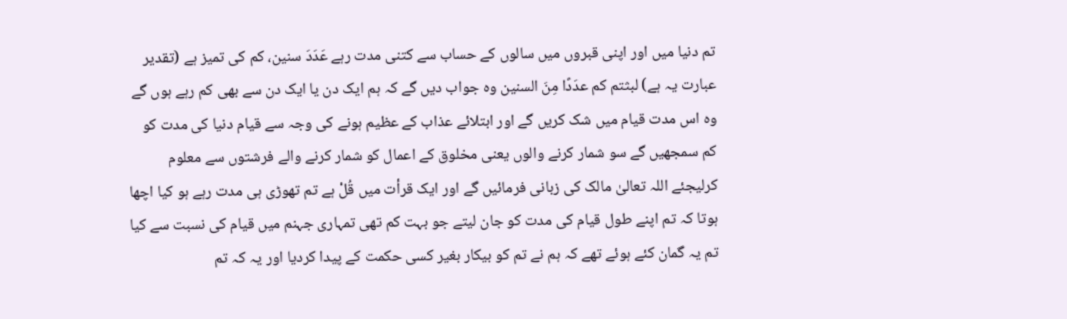تم دنیا میں اور اپنی قبروں میں سالوں کے حساب سے کتنی مدت رہے عَدَدَ سنین، کم کی تمیز ہے (تقدیر عبارت یہ ہے) لبثتم کم عدَدًا مِنَ السنین وہ جواب دیں گے کہ ہم ایک دن یا ایک دن سے بھی کم رہے ہوں گے وہ اس مدت قیام میں شک کریں گے اور ابتلائے عذاب کے عظیم ہونے کی وجہ سے قیام دنیا کی مدت کو کم سمجھیں گے سو شمار کرنے والوں یعنی مخلوق کے اعمال کو شمار کرنے والے فرشتوں سے معلوم کرلیجئے اللہ تعالیٰ مالک کی زبانی فرمائیں گے اور ایک قرأت میں قُلْ ہے تم تھوڑی ہی مدت رہے ہو کیا اچھا ہوتا کہ تم اپنے طول قیام کی مدت کو جان لیتے جو بہت کم تھی تمہاری جہنم میں قیام کی نسبت سے کیا تم یہ گمان کئے ہوئے تھے کہ ہم نے تم کو بیکار بغیر کسی حکمت کے پیدا کردیا اور یہ کہ تم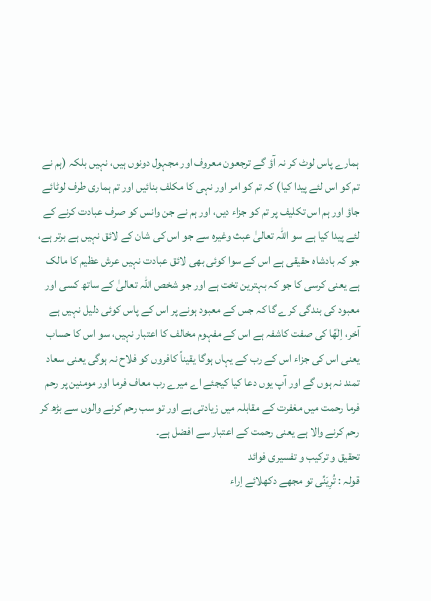ہمارے پاس لوٹ کر نہ آؤ گے ترجعون معروف اور مجہول دونوں ہیں، نہیں بلکہ (ہم نے تم کو اس لئے پیدا کیا) کہ تم کو امر اور نہی کا مکلف بنائیں اور تم ہماری طرف لوٹائے جاؤ اور ہم اس تکلیف پر تم کو جزاء دیں، اور ہم نے جن وانس کو صرف عبادت کرنے کے لئے پیدا کیا ہے سو اللہ تعالیٰ عبث وغیرہ سے جو اس کی شان کے لائق نہیں ہے برتر ہے، جو کہ بادشاہ حقیقی ہے اس کے سوا کوئی بھی لائق عبادت نہیں عرش عظیم کا مالک ہے یعنی کرسی کا جو کہ بہترین تخت ہے اور جو شخص اللہ تعالیٰ کے ساتھ کسی اور معبود کی بندگی کرے گا کہ جس کے معبود ہونے پر اس کے پاس کوئی دلیل نہیں ہے آخر، اِلٰھًا کی صفت کاشفہ ہے اس کے مفہوم مخالف کا اعتبار نہیں، سو اس کا حساب یعنی اس کی جزاء اس کے رب کے یہاں ہوگا یقیناً کافروں کو فلاح نہ ہوگی یعنی سعاد تمند نہ ہوں گے اور آپ یوں دعا کیا کیجئے اے میرے رب معاف فرما اور مومنین پر رحم فرما رحمت میں مغفرت کے مقابلہ میں زیادتی ہے اور تو سب رحم کرنے والوں سے بڑھ کر رحم کرنے والا ہے یعنی رحمت کے اعتبار سے افضل ہے۔
تحقیق و ترکیب و تفسیری فوائد
قولہ : تُرِیَنِّی تو مجھے دکھلائے اِراء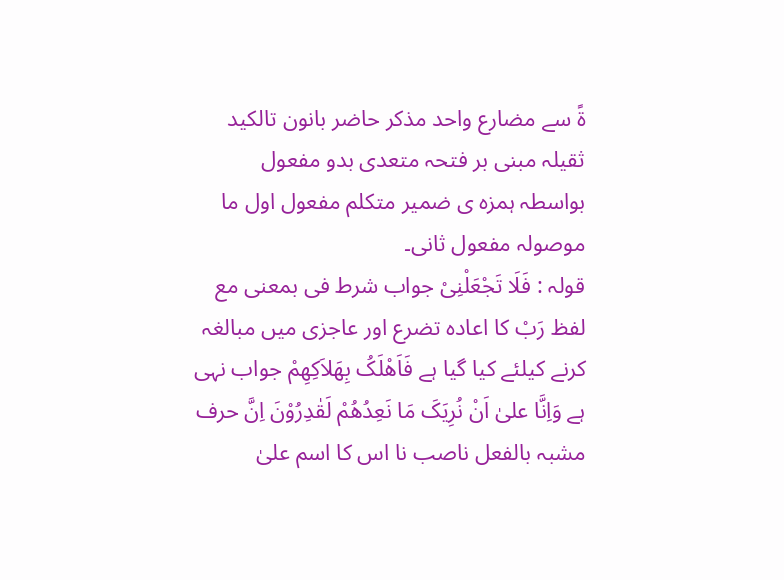ۃً سے مضارع واحد مذکر حاضر بانون تالکید ثقیلہ مبنی بر فتحہ متعدی بدو مفعول بواسطہ ہمزہ ی ضمیر متکلم مفعول اول ما موصولہ مفعول ثانی۔
قولہ : فَلَا تَجْعَلْنِیْ جواب شرط فی بمعنی مع لفظ رَبْ کا اعادہ تضرع اور عاجزی میں مبالغہ کرنے کیلئے کیا گیا ہے فَاَھْلَکُ بِھَلاَکِھِمْ جواب نہی ہے وَاِنَّا علیٰ اَنْ نُرِیَکَ مَا نَعِدُھُمْ لَقٰدِرُوْنَ اِنَّ حرف مشبہ بالفعل ناصب نا اس کا اسم علیٰ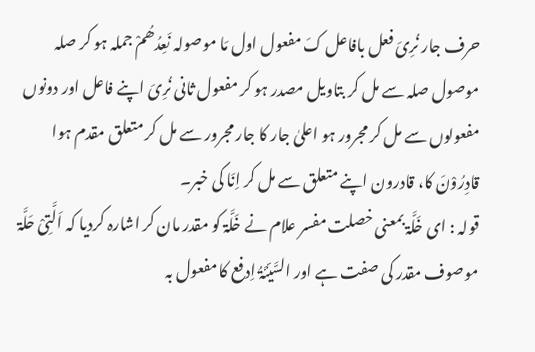حرف جار نُرِیَ فعل بافاعل کَ مفعول اول مَا موصولہ نَعِدُھُمْ جملہ ہو کر صلہ موصول صلہ سے مل کر بتاویل مصدر ہو کر مفعول ثانی نُرِیَ اپنے فاعل اور دونوں مفعولوں سے مل کر مجرور ہو اعلیٰ جار کا جار مجرور سے مل کر متعلق مقدم ہوا قادِرُوْنَ کا، قادرون اپنے متعلق سے مل کر اِنَا کی خبر۔
قولہ : ای خَلَّۃ بمعنی خصلت مفسر علام نے خَلَّۃ کو مقدر مان کر اشارہ کردیا کہ اَلَّتِیْ حَلَّۃ موصوف مقدر کی صفت ہے اور السَّیّئَۃُ اِدفع کا مفعول بہ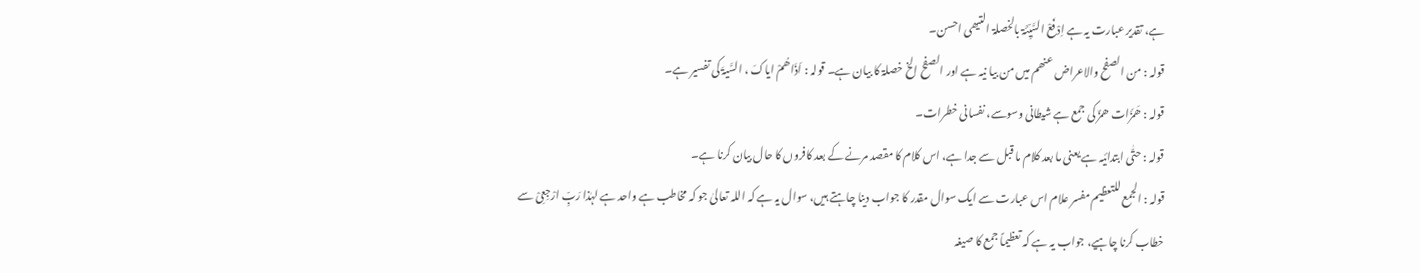ہے، تقدیر عبارت یہ ہے اِدْفَعْ السَّیِّئَۃ بالخصلۃ التیھی احسن۔
قولہ : من الصفح والاعراض عنھم میں من بیا نیہ ہے اور الصفح الخ خصلۃ کا بیان ہے۔ قولہ : اَذَاھُمْ ایاکَ ، السَّیۃَ کی تفسیر ہے۔
قولہ : ھَمَزَات ھمزٌ کی جمع ہے شیطانی وسوسے، نفسانی خطرات۔
قولہ : حتّٰی ابتدائیہ ہے یعنی ما بعد کلام ما قبل سے جدا ہے، اس کلام کا مقصد مرنے کے بعد کافروں کا حال بیان کرنا ہے۔
قولہ : الجمع للتعظیم مفسر علام اس عبارت سے ایک سوال مقدر کا جواب دینا چاہتے ہیں، سوال یہ ہے کہ اللہ تعالیٰ جو کہ مخاطب ہے واحد ہے لہٰذا رَبِّ ارْجِعِیْ سے خطاب کرنا چاہیے، جواب یہ ہے کہ تعظیماً جمع کا صیغہ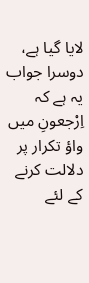لایا گیا ہے، دوسرا جواب یہ ہے کہ اِرْجعونِ میں واؤ تکرار پر دلالت کرنے کے لئے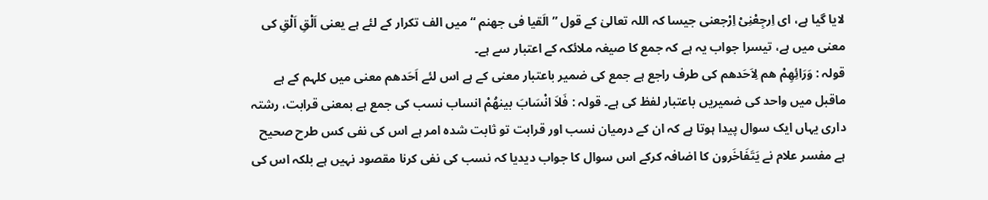لایا گیا ہے، ای اِرجِعْنِیْ اِرْجعنی جیسا کہ اللہ تعالیٰ کے قول ” الَقیا فی جھنم “ میں الف تکرار کے لئے ہے یعنی اَلْقِ اَلْقِ کی معنی میں ہے، تیسرا جواب یہ ہے کہ جمع کا صیغہ ملائکہ کے اعتبار سے ہے۔
قولہ : وَرَائِھِمْ ھم لِاَحَدھم کی طرف راجع ہے جمع کی ضمیر باعتبار معنی کے ہے اس لئے اَحَدھم معنی میں کلہم کے ہے ماقبل میں واحد کی ضمیریں باعتبار لفظ کی ہے۔ قولہ : فَلاَ انْسَابَ بینھُمْ انساب نسب کی جمع ہے بمعنی قرابت، رشتہ داری یہاں ایک سوال پیدا ہوتا ہے کہ ان کے درمیان نسب اور قرابت تو ثابت شدہ امر ہے اس کی نفی کس طرح صحیح ہے مفسر علام نے یَتَفَاخَرون کا اضافہ کرکے اس سوال کا جواب دیدیا کہ نسب کی نفی کرنا مقصود نہیں ہے بلکہ اس کی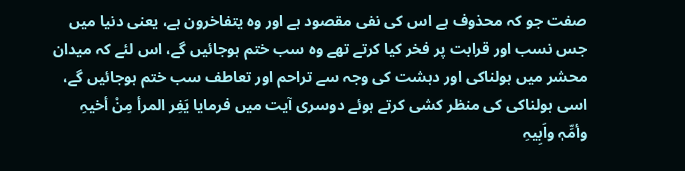صفت جو کہ محذوف ہے اس کی نفی مقصود ہے اور وہ یتفاخرون ہے، یعنی دنیا میں جس نسب اور قرابت پر فخر کیا کرتے تھے وہ سب ختم ہوجائیں گے، اس لئے کہ میدان محشر میں ہولناکی اور دہشت کی وجہ سے تراحم اور تعاطف سب ختم ہوجائیں گے، اسی ہولناکی کی منظر کشی کرتے ہوئے دوسری آیت میں فرمایا یَفِر المرأ مِنْ أخیہِ وأمِّہٖ واَبِیہِ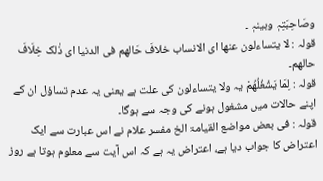وصَاحِبَتِہٖ وبینہٖ ۔
قولہ : لا یتساءلون عنھا ای الانساب خلافَ حَالھم فی الدنیا ای ذٰلک خِلَافَ حالھم۔
قولہ : لِمَا یَشْغُلُھُمْ یہ ولا یتساءلون کی علت ہے یعنی یہ عدم تساؤل ان کے اپنے حالات میں مشغول ہونے کی وجہ سے ہوگا۔
قولہ : فی بعض مواضع القیامۃ الخ مفسر علام نے اس عبارت سے ایک اعتراض کا جواب دیا ہے، اعتراض یہ ہے کہ اس آیت سے معلوم ہوتا ہے روز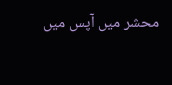محشر میں آپس میں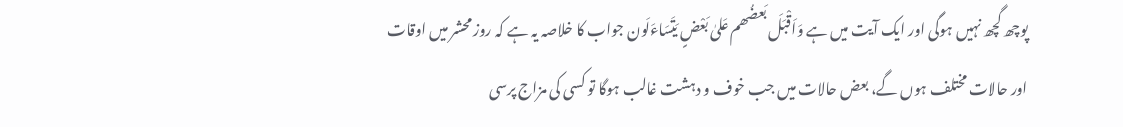پوچھ گچھ نہیں ہوگی اور ایک آیت میں ہے وَاَقْبَلَ بَعضُھم عَلیٰ بَعْضٍ یَتَسَاءَلَون جواب کا خلاصہ یہ ہے کہ روز محشر میں اوقات اور حالات مختلف ہوں گے، بعض حالات میں جب خوف و دہشت غالب ہوگا تو کسی کی مزاج پرسی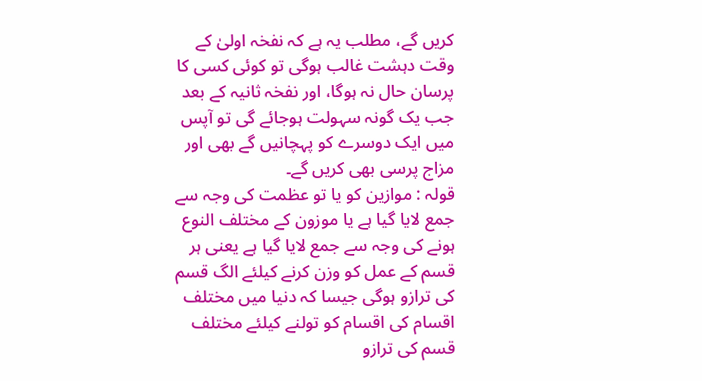کریں گے، مطلب یہ ہے کہ نفخہ اولیٰ کے وقت دہشت غالب ہوگی تو کوئی کسی کا پرسان حال نہ ہوگا، اور نفخہ ثانیہ کے بعد جب یک گونہ سہولت ہوجائے گی تو آپس میں ایک دوسرے کو پہچانیں گے بھی اور مزاج پرسی بھی کریں گے۔
قولہ : موازین کو یا تو عظمت کی وجہ سے جمع لایا گیا ہے یا موزون کے مختلف النوع ہونے کی وجہ سے جمع لایا گیا ہے یعنی ہر قسم کے عمل کو وزن کرنے کیلئے الگ قسم کی ترازو ہوگی جیسا کہ دنیا میں مختلف اقسام کی اقسام کو تولنے کیلئے مختلف قسم کی ترازو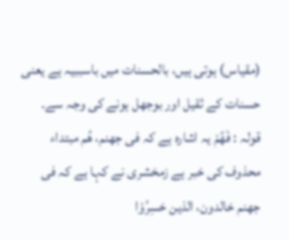(مقیاس) ہوتی ہیں، بالحسنات میں باسببیہ ہے یعنی حسنات کے ثقیل اور بوجھل ہونے کی وجہ سے۔
قولہ : فَھُمْ یہ اشارہ ہے کہ فی جھنم، ھُم مبتداء محذوف کی خبر ہے زمخشری نے کہا ہے کہ فی جھنم خالدون، الذین خسِرُوْا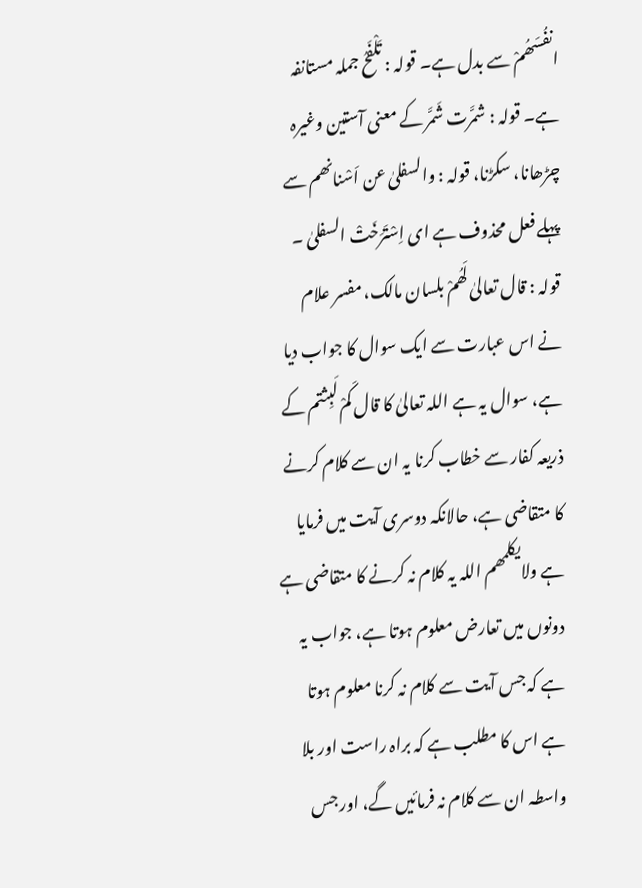انفُسَھُمْ سے بدل ہے۔ قولہ : تَلْفَحُ جملہ مستانفہ ہے۔ قولہ : شمَّرت شَمَّر کے معنی آستین وغیرہ چڑھانا، سکڑنا، قولہ : والسفلیٰ عن اَسْنانھم سے پہلے فعل محذوف ہے ای اِسْتَرَخَتْ السفلیٰ ۔ قولہ : قال تعالیٰ لَھُمْ بلسان مالک، مفسر علام نے اس عبارت سے ایک سوال کا جواب دیا ہے، سوال یہ ہے اللہ تعالیٰ کا قال کَمْ لَبِثتم کے ذریعہ کفار سے خطاب کرنا یہ ان سے کلام کرنے کا متقاضی ہے، حالانکہ دوسری آیت میں فرمایا ہے ولایکلمھم اللہ یہ کلام نہ کرنے کا متقاضی ہے دونوں میں تعارض معلوم ہوتا ہے، جواب یہ ہے کہ جس آیت سے کلام نہ کرنا معلوم ہوتا ہے اس کا مطلب ہے کہ براہ راست اور بلا واسطہ ان سے کلام نہ فرمائیں گے، اور جس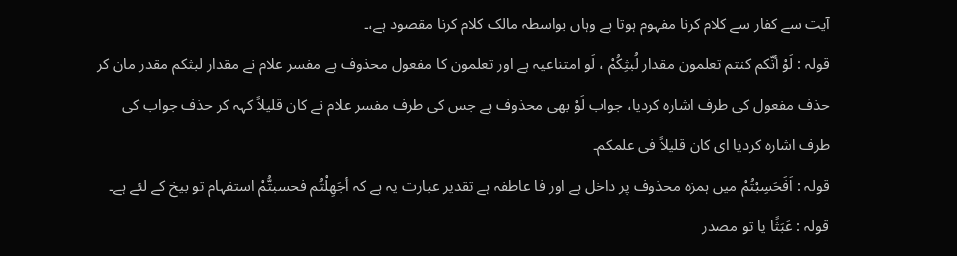آیت سے کفار سے کلام کرنا مفہوم ہوتا ہے وہاں بواسطہ مالک کلام کرنا مقصود ہے،۔
قولہ : لَوْ أنّکم کنتم تعلمون مقدار لُبثِکُمْ ، لَو امتناعیہ ہے اور تعلمون کا مفعول محذوف ہے مفسر علام نے مقدار لبثکم مقدر مان کر حذف مفعول کی طرف اشارہ کردیا، جواب لَوْ بھی محذوف ہے جس کی طرف مفسر علام نے کان قلیلاً کہہ کر حذف جواب کی طرف اشارہ کردیا ای کان قلیلاً فی علمکم۔
قولہ : اَفَحَسِبْتُمْ میں ہمزہ محذوف پر داخل ہے اور فا عاطفہ ہے تقدیر عبارت یہ ہے کہ أجَھِلْتُم فحسبتُّمْ استفہام تو بیخ کے لئے ہے۔ قولہ : عَبَثًا یا تو مصدر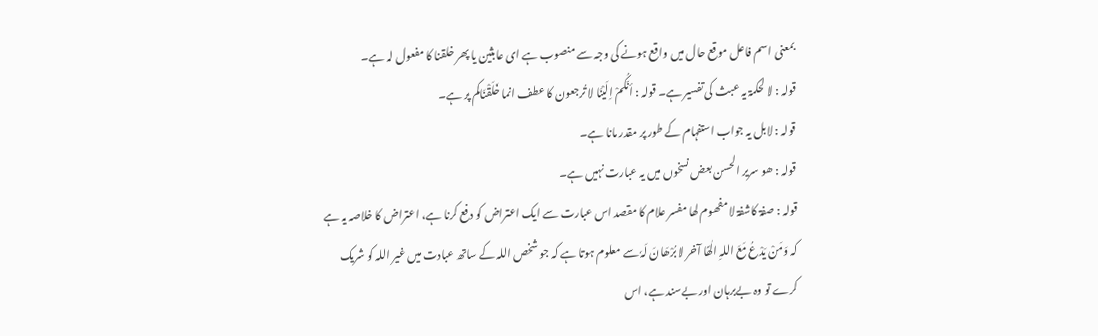بمعنی اسم فاعل موقع حال میں واقع ہونے کی وجہ سے منصوب ہے ای عابثین یا پھر خلقنا کا مفعول لہ ہے۔
قولہ : لا لحکمۃ یہ عبث کی تفسیر ہے۔ قولہ : أنّکُمْ اِلَیْنَا لا تُرجعون کا عطف انما خَلَقْنَاکم پر ہے۔
قولہ : لابل یہ جواب استفہام کے طور پر مقدر مانا ہے۔
قولہ : ھو سریر الحسن بعض نسخوں میں یہ عبارت نہیں ہے۔
قولہ : صفۃ کاشفۃ لا مفھوم لھا مفسر علام کا مقصد اس عبارت سے ایک اعتراض کو دفع کرنا ہے، اعتراض کا خلاصہ یہ ہے کہ وَمَنْ یَدْعُ مَعَ اللہِ الٰھًا آخر لا بُرْھَانَ لَہٗ سے معلوم ہوتا ہے کہ جو شخص اللہ کے ساتھ عبادت میں غیر اللہ کو شریک کرے تو وہ بےبرہان اور بےسند ہے، اس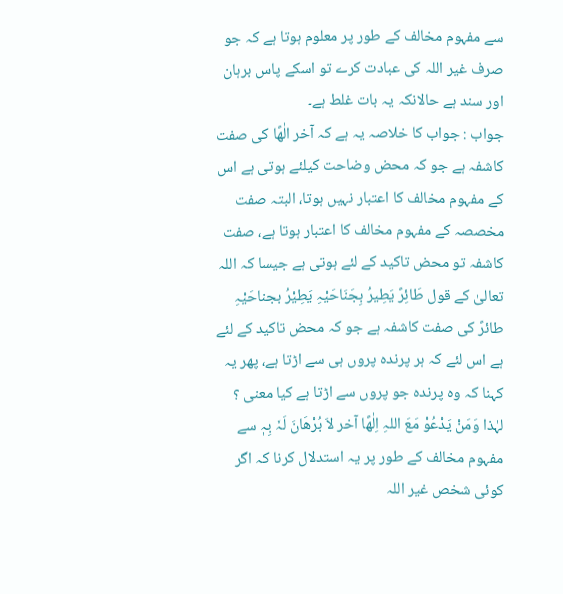سے مفہوم مخالف کے طور پر معلوم ہوتا ہے کہ جو صرف غیر اللہ کی عبادت کرے تو اسکے پاس برہان اور سند ہے حالانکہ یہ بات غلط ہے۔
جواب : جواب کا خلاصہ یہ ہے کہ آخر الٰھًا کی صفت کاشفہ ہے جو کہ محض وضاحت کیلئے ہوتی ہے اس کے مفہوم مخالف کا اعتبار نہیں ہوتا، البتہ صفت مخصصہ کے مفہوم مخالف کا اعتبار ہوتا ہے، صفت کاشفہ تو محض تاکید کے لئے ہوتی ہے جیسا کہ اللہ تعالیٰ کے قول طَائِرً یَطِیرُ بِجَنَاحَیْہِ یَطِیْرُ بجناحَیْہِ طائرً کی صفت کاشفہ ہے جو کہ محض تاکید کے لئے ہے اس لئے کہ ہر پرندہ پروں ہی سے اڑتا ہے، پھر یہ کہنا کہ وہ پرندہ جو پروں سے اڑتا ہے کیا معنی ؟ لہٰذا وَمَنْ یَدْعُوْ مَعَ اللہِ اِلٰھًا آخر لاَ بُرْھَانَ لَہٗ بِہٖ سے مفہوم مخالف کے طور پر یہ استدلال کرنا کہ اگر کوئی شخص غیر اللہ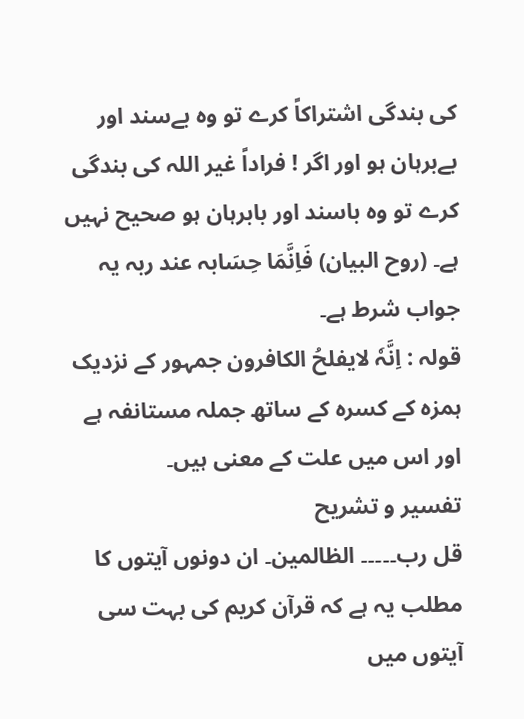کی بندگی اشتراکاً کرے تو وہ بےسند اور بےبرہان ہو اور اگر ! فراداً غیر اللہ کی بندگی کرے تو وہ باسند اور بابرہان ہو صحیح نہیں ہے۔ (روح البیان) فَاِنَّمَا حِسَابہ عند ربہ یہ جواب شرط ہے۔
قولہ : اِنَّہٗ لایفلحُ الکافرون جمہور کے نزدیک ہمزہ کے کسرہ کے ساتھ جملہ مستانفہ ہے اور اس میں علت کے معنی ہیں۔
تفسیر و تشریح
قل رب۔۔۔۔۔ الظالمین۔ ان دونوں آیتوں کا مطلب یہ ہے کہ قرآن کریم کی بہت سی آیتوں میں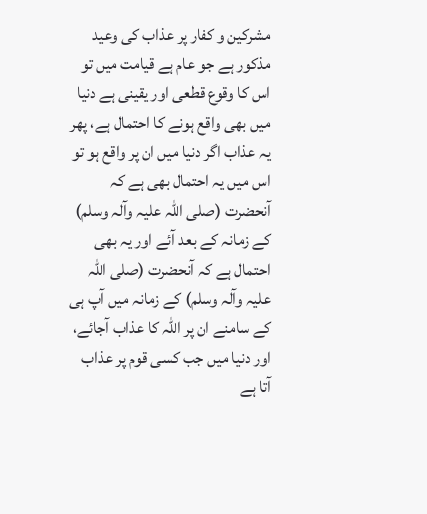مشرکین و کفار پر عذاب کی وعید مذکور ہے جو عام ہے قیامت میں تو اس کا وقوع قطعی اور یقینی ہے دنیا میں بھی واقع ہونے کا احتمال ہے، پھر یہ عذاب اگر دنیا میں ان پر واقع ہو تو اس میں یہ احتمال بھی ہے کہ آنحضرت (صلی اللہ علیہ وآلہ وسلم) کے زمانہ کے بعد آئے اور یہ بھی احتمال ہے کہ آنحضرت (صلی اللہ علیہ وآلہ وسلم) کے زمانہ میں آپ ہی کے سامنے ان پر اللہ کا عذاب آجائے، اور دنیا میں جب کسی قوم پر عذاب آتا ہے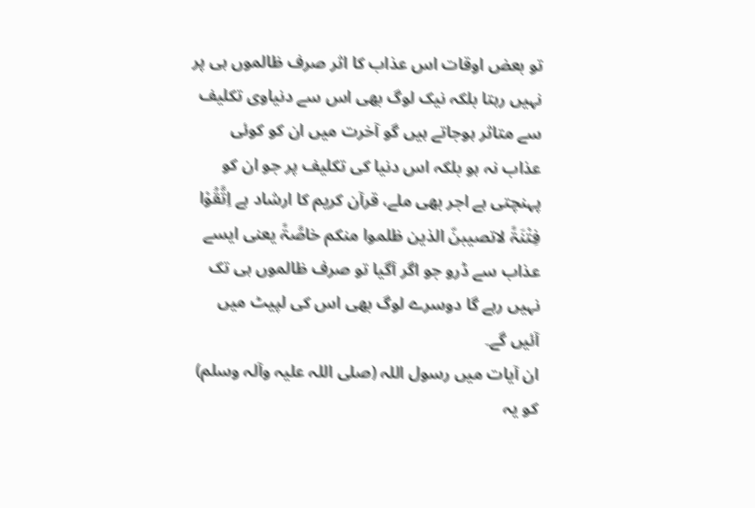تو بعض اوقات اس عذاب کا اثر صرف ظالموں ہی پر نہیں رہتا بلکہ نیک لوگ بھی اس سے دنیاوی تکلیف سے متاثر ہوجاتے ہیں گو آخرت میں ان کو کوئی عذاب نہ ہو بلکہ اس دنیا کی تکلیف پر جو ان کو پہنچتی ہے اجر بھی ملے، قرآن کریم کا ارشاد ہے اِتَّقُوْا فِتْنَۃً لاتصیبنّ الذین ظلموا منکم خاصَّۃً یعنی ایسے عذاب سے ڈرو جو اگر آگیا تو صرف ظالموں ہی تک نہیں رہے گا دوسرے لوگ بھی اس کی لپیٹ میں آئیں گے۔
ان آیات میں رسول اللہ (صلی اللہ علیہ وآلہ وسلم) کو یہ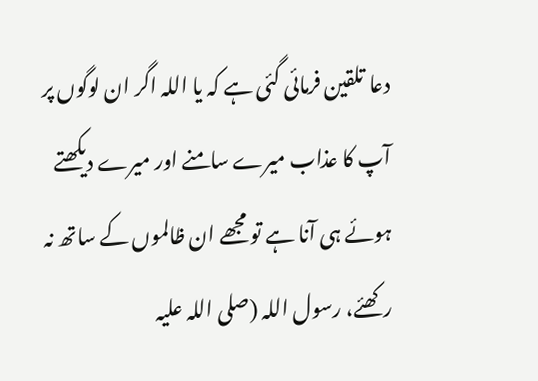دعا تلقین فرمائی گئی ہے کہ یا اللہ اگر ان لوگوں پر آپ کا عذاب میرے سامنے اور میرے دیکھتے ہوئے ہی آنا ہے تو مجھے ان ظالموں کے ساتھ نہ رکھئے، رسول اللہ (صلی اللہ علیہ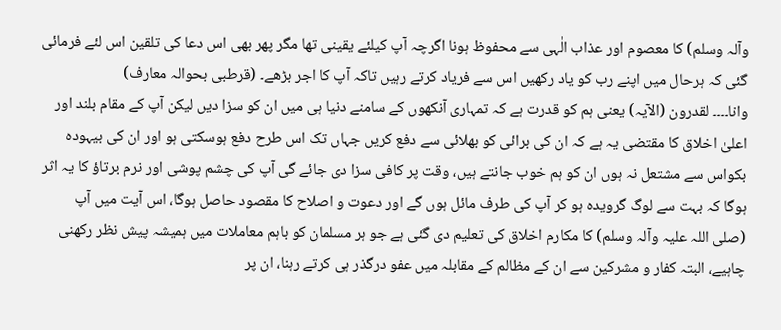وآلہ وسلم) کا معصوم اور عذاب الٰہی سے محفوظ ہونا اگرچہ آپ کیلئے یقینی تھا مگر پھر بھی اس دعا کی تلقین اس لئے فرمائی گئی کہ ہرحال میں اپنے رب کو یاد رکھیں اس سے فریاد کرتے رہیں تاکہ آپ کا اجر بڑھے۔ (قرطبی بحوالہ معارف)
وانا۔۔۔۔ لقدرون (الآیہ) یعنی ہم کو قدرت ہے کہ تمہاری آنکھوں کے سامنے دنیا ہی میں ان کو سزا دیں لیکن آپ کے مقام بلند اور اعلیٰ اخلاق کا مقتضی یہ ہے کہ ان کی برائی کو بھلائی سے دفع کریں جہاں تک اس طرح دفع ہوسکتی ہو اور ان کی بیہودہ بکواس سے مشتعل نہ ہوں ان کو ہم خوب جانتے ہیں، وقت پر کافی سزا دی جائے گی آپ کی چشم پوشی اور نرم برتاؤ کا یہ اثر ہوگا کہ بہت سے لوگ گرویدہ ہو کر آپ کی طرف مائل ہوں گے اور دعوت و اصلاح کا مقصود حاصل ہوگا، اس آیت میں آپ (صلی اللہ علیہ وآلہ وسلم) کا مکارم اخلاق کی تعلیم دی گئی ہے جو ہر مسلمان کو باہم معاملات میں ہمیشہ پیش نظر رکھنی چاہیے، البتہ کفار و مشرکین سے ان کے مظالم کے مقابلہ میں عفو درگذر ہی کرتے رہنا، ان پر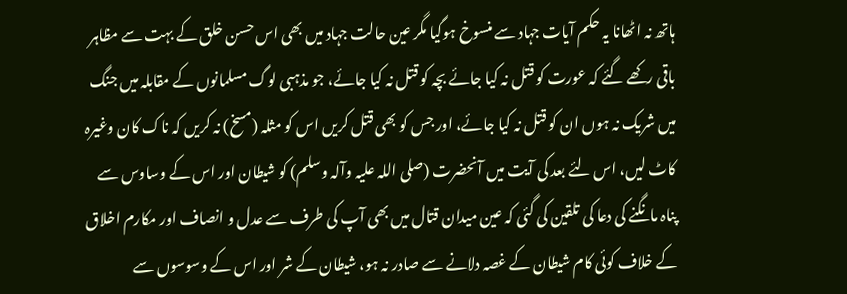ہاتھ نہ اٹھانا یہ حکم آیات جہاد سے منسوخ ہوگیا مگر عین حالت جہاد میں بھی اس حسن خلق کے بہت سے مظاہر باقی رکھے گئے کہ عورت کو قتل نہ کیا جائے بچہ کو قتل نہ کیا جائے، جو مذہبی لوگ مسلمانوں کے مقابلہ میں جنگ میں شریک نہ ہوں ان کو قتل نہ کیا جائے، اور جس کو بھی قتل کریں اس کو مثلہ (مسخ) نہ کریں کہ ناک کان وغیرہ کاٹ لیں، اس لئے بعد کی آیت میں آنحضرت (صلی اللہ علیہ وآلہ وسلم) کو شیطان اور اس کے وساوس سے پناہ مانگنے کی دعا کی تلقین کی گئی کہ عین میدان قتال میں بھی آپ کی طرف سے عدل و انصاف اور مکارم اخلاق کے خلاف کوئی کام شیطان کے غصہ دلانے سے صادر نہ ہو، شیطان کے شر اور اس کے وسوسوں سے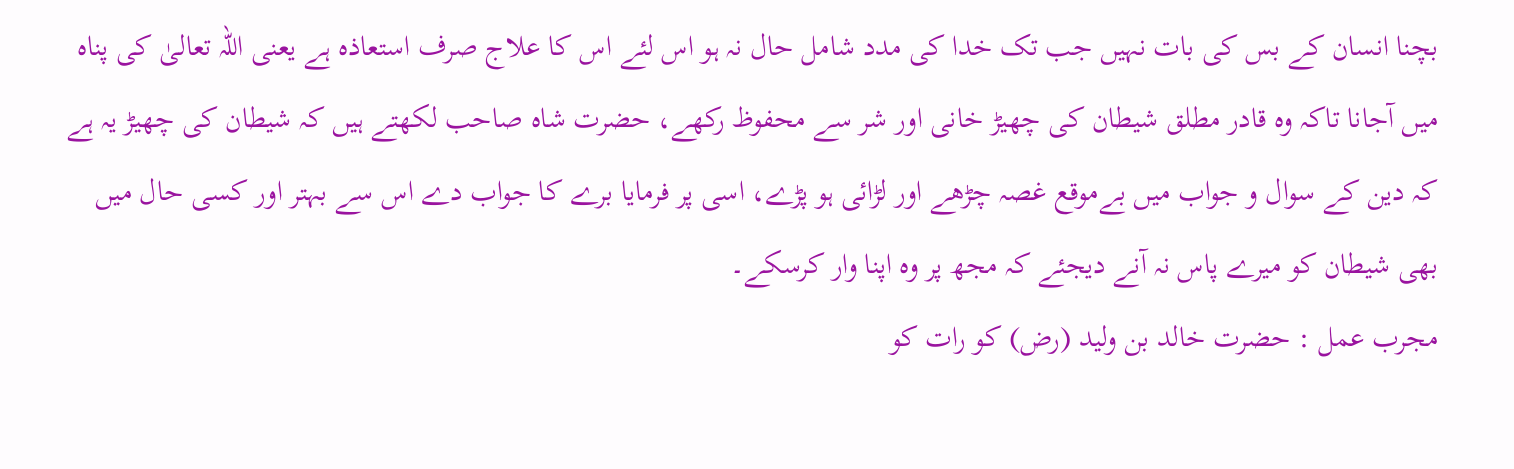بچنا انسان کے بس کی بات نہیں جب تک خدا کی مدد شامل حال نہ ہو اس لئے اس کا علاج صرف استعاذہ ہے یعنی اللہ تعالیٰ کی پناہ میں آجانا تاکہ وہ قادر مطلق شیطان کی چھیڑ خانی اور شر سے محفوظ رکھے، حضرت شاہ صاحب لکھتے ہیں کہ شیطان کی چھیڑ یہ ہے کہ دین کے سوال و جواب میں بےموقع غصہ چڑھے اور لڑائی ہو پڑے، اسی پر فرمایا برے کا جواب دے اس سے بہتر اور کسی حال میں بھی شیطان کو میرے پاس نہ آنے دیجئے کہ مجھ پر وہ اپنا وار کرسکے۔
مجرب عمل : حضرت خالد بن ولید (رض) کو رات کو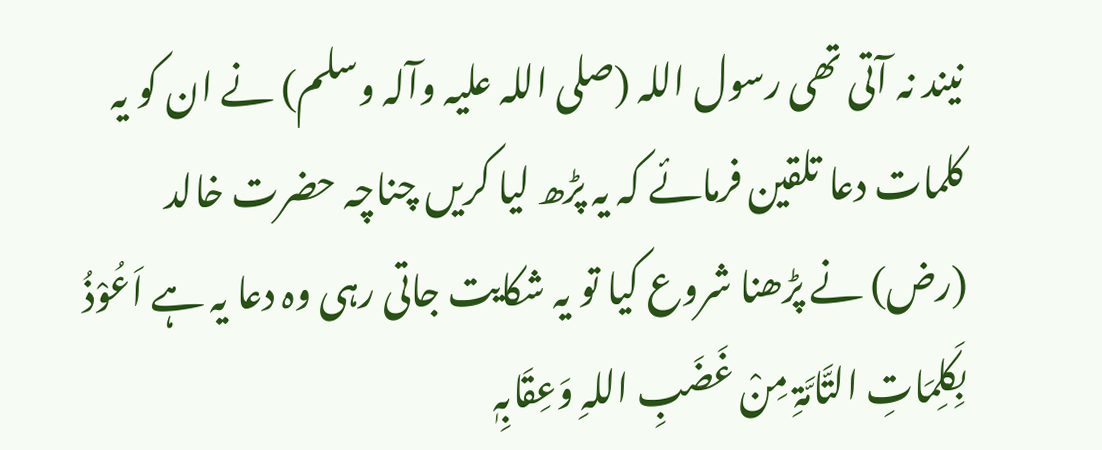نیند نہ آتی تھی رسول اللہ (صلی اللہ علیہ وآلہ وسلم) نے ان کو یہ کلمات دعا تلقین فرمائے کہ یہ پڑھ لیا کریں چناچہ حضرت خالد (رض) نے پڑھنا شروع کیا تو یہ شکایت جاتی رہی وہ دعا یہ ہے اَعُوْذُ بِکَلِمَاتِ التَّامَّۃِ مِنْ غَضَبِ اللہِ وَعِقَابِہٖ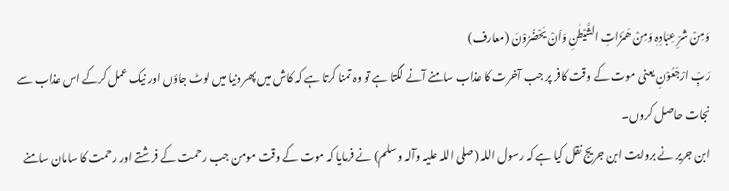وَمِنْ شرِّ عِبَادِہٖ وَمِنْ ھَمَزَاتِ الشَّیْطٰنِ وَاَنْ یَحْضُرُوْنَ (معارف)
رَبِّ ارْجَعُوْنِ یعنی موت کے وقت کافر پر جب آخرت کا عذاب سامنے آنے لگتا ہے تو وہ تمنا کرتا ہے کہ کاش میں پھر دنیا میں لوٹ جاؤں اور نیک عمل کرکے اس عذاب سے نجات حاصل کروں۔
ابن جریر نے بروایت ابن جریج نقل کیا ہے کہ رسول اللہ (صلی اللہ علیہ وآلہ وسلم) نے فرمایا کہ موت کے وقت مومن جب رحمت کے فرشتے اور رحمت کا سامان سامنے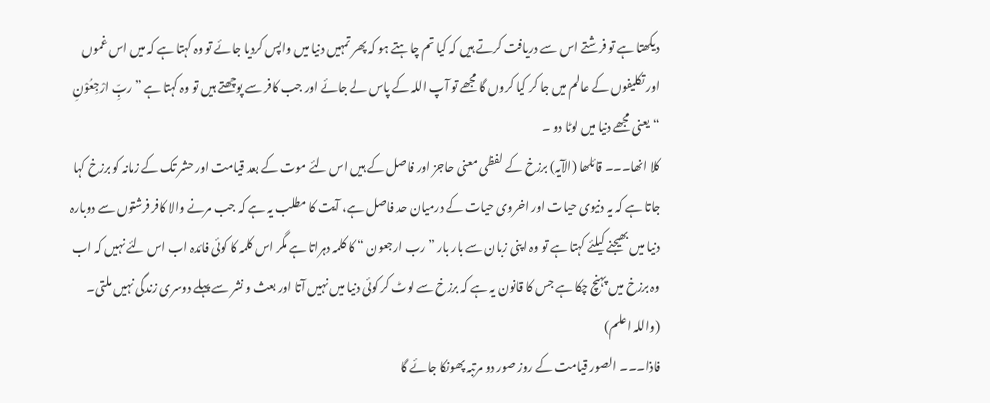دیکھتا ہے تو فرشتے اس سے دریافت کرتے ہیں کہ کیا تم چاہتے ہو کہ پھر تمہیں دنیا میں واپس کردیا جائے تو وہ کہتا ہے کہ میں اس غموں اور تکلیفوں کے عالم میں جا کر کیا کروں گا مجھے تو آپ اللہ کے پاس لے جائے اور جب کافر سے پوچھتے ہیں تو وہ کہتا ہے ” ربِّ ارْجِعُوْنِ “ یعنی مجھے دنیا میں لوٹا دو ۔
کلا انھا۔۔۔ قائلھا (الآیہ) برزخ کے لفظی معنی حاجز اور فاصل کے ہیں اس لئے موت کے بعد قیامت اور حشر تک کے زمانہ کو برزخ کہا جاتا ہے کہ یہ دنیوی حیات اور اخروی حیات کے درمیان حد فاصل ہے، آیت کا مطلب یہ ہے کہ جب مرنے والا کافر فرشتوں سے دوبارہ دنیا میں بھیجنے کیلئے کہتا ہے تو وہ اپنی زبان سے بار بار ” رب ارجعون “ کا کلمہ دہراتا ہے مگر اس کلمہ کا کوئی فائدہ اب اس لئے نہیں کہ اب وہ برزخ میں پہنچ چکا ہے جس کا قانون یہ ہے کہ برزخ سے لوٹ کر کوئی دنیا میں نہیں آتا اور بعث و نشر سے پہلے دوسری زندگی نہیں ملتی۔ (واللہ اعلم)
فاذا۔۔۔ الصور قیامت کے روز صور دو مرتبہ پھونکا جائے گا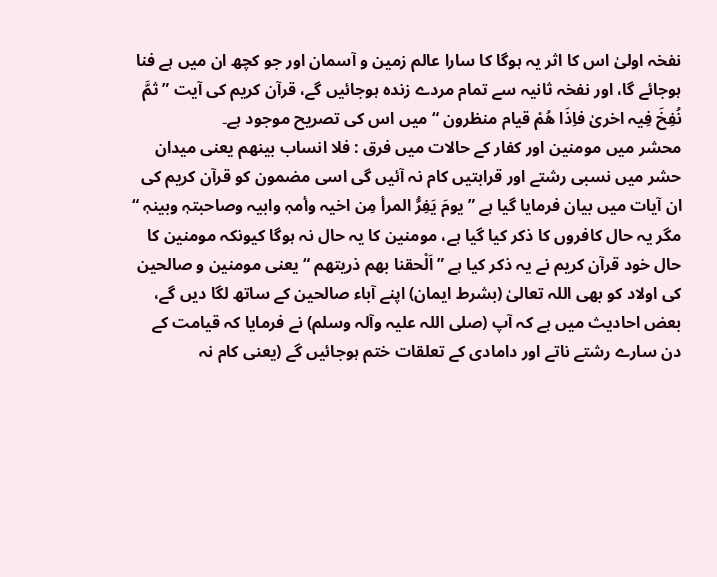نفخہ اولیٰ اس کا اثر یہ ہوگا کا سارا عالم زمین و آسمان اور جو کچھ ان میں ہے فنا ہوجائے گا، اور نفخہ ثانیہ سے تمام مردے زندہ ہوجائیں گے، قرآن کریم کی آیت ” ثمَّ نُفِخَ فِیہ اخریٰ فاِذَا ھُمْ قیام منظرون “ میں اس کی تصریح موجود ہے۔
محشر میں مومنین اور کفار کے حالات میں فرق : فلا انساب بینھم یعنی میدان حشر میں نسبی رشتے اور قرابتیں کام نہ آئیں گی اسی مضمون کو قرآن کریم کی ان آیات میں بیان فرمایا گیا ہے ” یومَ یَفِرُّ المرأ مِن اخیہ وأمہٖ وابیہ وصاحبتہٖ وبینہٖ “ مگر یہ حال کافروں کا ذکر کیا گیا ہے، مومنین کا یہ حال نہ ہوگا کیونکہ مومنین کا حال خود قرآن کریم نے یہ ذکر کیا ہے ” اَلْحقنا بھم ذریتھم “ یعنی مومنین و صالحین کی اولاد کو بھی اللہ تعالیٰ (بشرط ایمان) اپنے آباء صالحین کے ساتھ لگا دیں گے، بعض احادیث میں ہے کہ آپ (صلی اللہ علیہ وآلہ وسلم) نے فرمایا کہ قیامت کے دن سارے رشتے ناتے اور دامادی کے تعلقات ختم ہوجائیں گے (یعنی کام نہ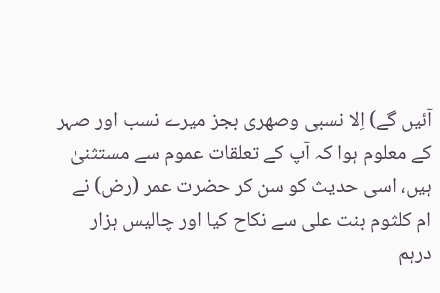آئیں گے) اِلا نسبی وصھری بجز میرے نسب اور صہر کے معلوم ہوا کہ آپ کے تعلقات عموم سے مستثنیٰ ہیں، اسی حدیث کو سن کر حضرت عمر (رض) نے ام کلثوم بنت علی سے نکاح کیا اور چالیس ہزار درہم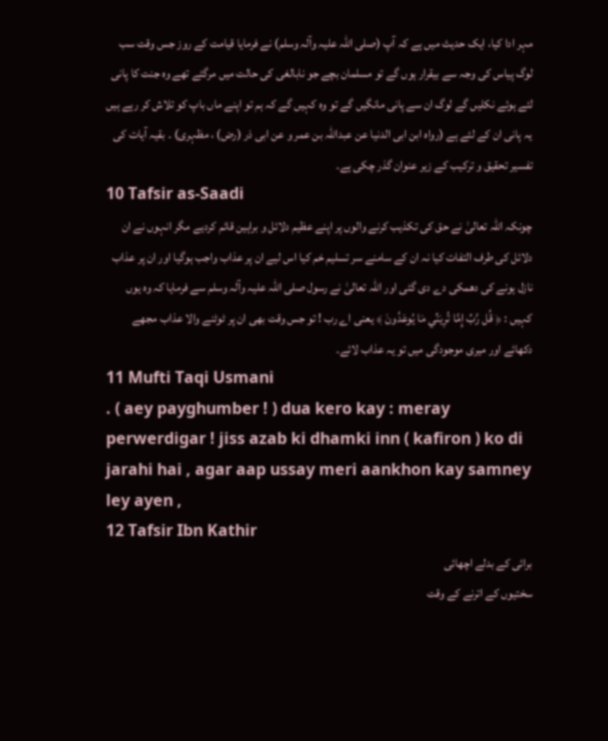مہر ادا کیا، ایک حدیث میں ہے کہ آپ (صلی اللہ علیہ وآلہ وسلم) نے فرمایا قیامت کے روز جس وقت سب لوگ پیاس کی وجہ سے بیقرار ہوں گے تو مسلمان بچے جو نابالغی کی حالت میں مرگئے تھے وہ جنت کا پانی لئے ہوئے نکلیں گے لوگ ان سے پانی مانگیں گے تو وہ کہیں گے کہ ہم تو اپنے ماں باپ کو تلاش کر رہے ہیں یہ پانی ان کے لئے ہے (رواہ ابن ابی الدنیا عن عبداللہ بن عمر و عن ابی ذر (رض) ، مظہری) ۔ بقیہ آیات کی تفسیر تحقیق و ترکیب کے زیر عنوان گذر چکی ہے۔
10 Tafsir as-Saadi
چونکہ اللہ تعالیٰ نے حق کی تکذیب کرنے والوں پر اپنے عظیم دلائل و براہین قائم کردیے مگر انہوں نے ان دلائل کی طرف التفات کیا نہ ان کے سامنے سر تسلیم خم کیا اس لیے ان پر عذاب واجب ہوگیا اور ان پر عذاب نازل ہونے کی دھمکی دے دی گئی اور اللہ تعالیٰ نے رسول صلی اللہ علیہ وآلہ وسلم سے فرمایا کہ وہ یوں کہیں : ﴿ قُل رَّبِّ إِمَّا تُرِيَنِّي مَا يُوعَدُونَ ﴾ یعنی اے رب ! تو جس وقت بھی ان پر ٹوٹنے والا عذاب مجھے دکھائے اور میری موجودگی میں تو یہ عذاب لائے۔
11 Mufti Taqi Usmani
. ( aey payghumber ! ) dua kero kay : meray perwerdigar ! jiss azab ki dhamki inn ( kafiron ) ko di jarahi hai , agar aap ussay meri aankhon kay samney ley ayen ,
12 Tafsir Ibn Kathir
برائی کے بدلے اچھائی
سختیوں کے اترنے کے وقت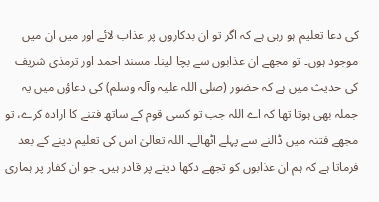کی دعا تعلیم ہو رہی ہے کہ اگر تو ان بدکاروں پر عذاب لائے اور میں ان میں موجود ہوں۔ تو مجھے ان عذابوں سے بچا لینا۔ مسند احمد اور ترمذی شریف کی حدیث میں ہے کہ حضور (صلی اللہ علیہ وآلہ وسلم) کی دعاؤں میں یہ جملہ بھی ہوتا تھا کہ اے اللہ جب تو کسی قوم کے ساتھ فتنے کا ارادہ کرے، تو مجھے فتنہ میں ڈالنے سے پہلے اٹھالے۔ اللہ تعالیٰ اس کی تعلیم دینے کے بعد فرماتا ہے کہ ہم ان عذابوں کو تجھے دکھا دینے پر قادر ہیں۔ جو ان کفار پر ہماری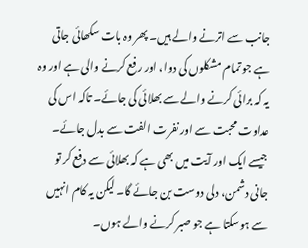جانب سے اترنے والے ہیں۔ پھر وہ بات سکھائی جاتی ہے جو تمام مشکلوں کی دوا، اور رفع کرنے والی ہے اور وہ یہ کہ برائی کرنے والے سے بھلائی کی جائے۔ تاکہ اس کی عداوت محبت سے اور نفرت الفت سے بدل جائے۔ جیسے ایک اور آیت میں بھی ہے کہ بھلائی سے دفع کر تو جانی دشمن، دلی دوست بن جائے گا۔ لیکن یہ کام انہیں سے ہوسکتا ہے جو صبر کرنے والے ہوں۔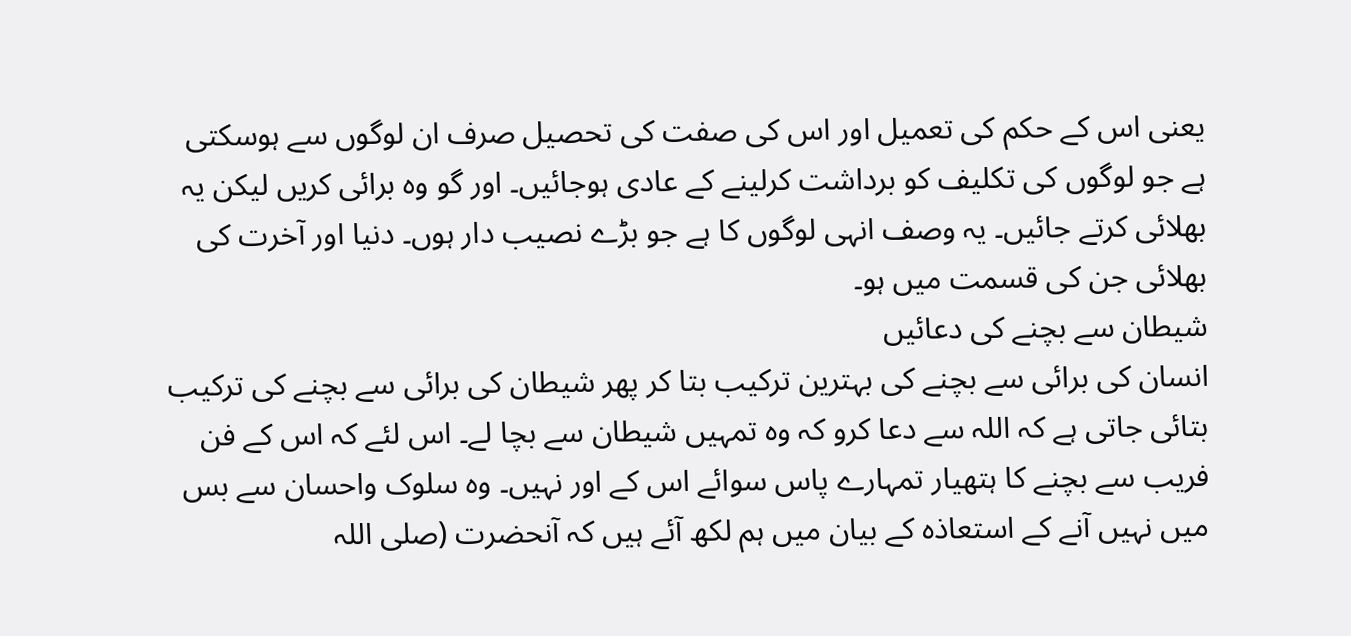یعنی اس کے حکم کی تعمیل اور اس کی صفت کی تحصیل صرف ان لوگوں سے ہوسکتی ہے جو لوگوں کی تکلیف کو برداشت کرلینے کے عادی ہوجائیں۔ اور گو وہ برائی کریں لیکن یہ بھلائی کرتے جائیں۔ یہ وصف انہی لوگوں کا ہے جو بڑے نصیب دار ہوں۔ دنیا اور آخرت کی بھلائی جن کی قسمت میں ہو۔
شیطان سے بچنے کی دعائیں
انسان کی برائی سے بچنے کی بہترین ترکیب بتا کر پھر شیطان کی برائی سے بچنے کی ترکیب بتائی جاتی ہے کہ اللہ سے دعا کرو کہ وہ تمہیں شیطان سے بچا لے۔ اس لئے کہ اس کے فن فریب سے بچنے کا ہتھیار تمہارے پاس سوائے اس کے اور نہیں۔ وہ سلوک واحسان سے بس میں نہیں آنے کے استعاذہ کے بیان میں ہم لکھ آئے ہیں کہ آنحضرت (صلی اللہ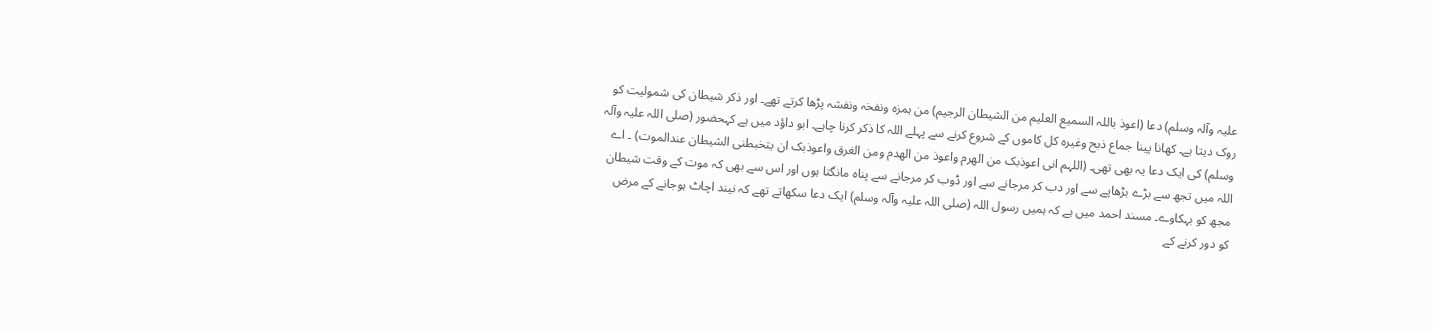علیہ وآلہ وسلم) دعا (اعوذ باللہ السمیع العلیم من الشیطان الرجیم) من ہمزہ ونفخہ ونفشہ پڑھا کرتے تھے۔ اور ذکر شیطان کی شمولیت کو روک دیتا ہے۔ کھانا پینا جماع ذبح وغیرہ کل کاموں کے شروع کرنے سے پہلے اللہ کا ذکر کرنا چاہے۔ ابو داؤد میں ہے کہحضور (صلی اللہ علیہ وآلہ وسلم) کی ایک دعا یہ بھی تھی۔ (اللہم انی اعوذبک من الھرم واعوذ من الھدم ومن الغرق واعوذبک ان یتخبطنی الشیطان عندالموت) ۔ اے اللہ میں تجھ سے بڑے بڑھاپے سے اور دب کر مرجانے سے اور ڈوب کر مرجانے سے پناہ مانگتا ہوں اور اس سے بھی کہ موت کے وقت شیطان مجھ کو بہکاوے۔ مسند احمد میں ہے کہ ہمیں رسول اللہ (صلی اللہ علیہ وآلہ وسلم) ایک دعا سکھاتے تھے کہ نیند اچاٹ ہوجانے کے مرض کو دور کرنے کے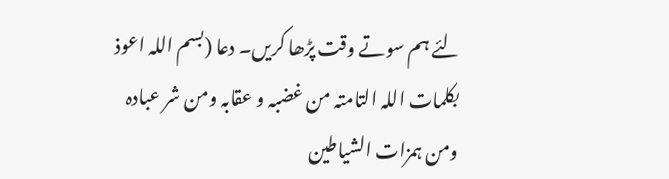لئے ہم سوتے وقت پڑھا کریں۔ دعا (بسم اللہ اعوذ بکلمات اللہ التامتہ من غضبہ و عقابہ ومن شر عبادہ ومن ہمزات الشیاطین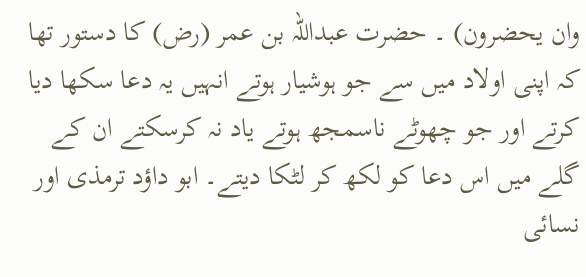وان یحضرون) ۔ حضرت عبداللہ بن عمر (رض) کا دستور تھا کہ اپنی اولاد میں سے جو ہوشیار ہوتے انہیں یہ دعا سکھا دیا کرتے اور جو چھوٹے ناسمجھ ہوتے یاد نہ کرسکتے ان کے گلے میں اس دعا کو لکھ کر لٹکا دیتے۔ ابو داؤد ترمذی اور نسائی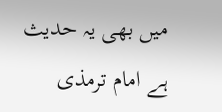میں بھی یہ حدیث ہے امام ترمذی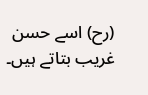(رح) اسے حسن غریب بتاتے ہیں۔